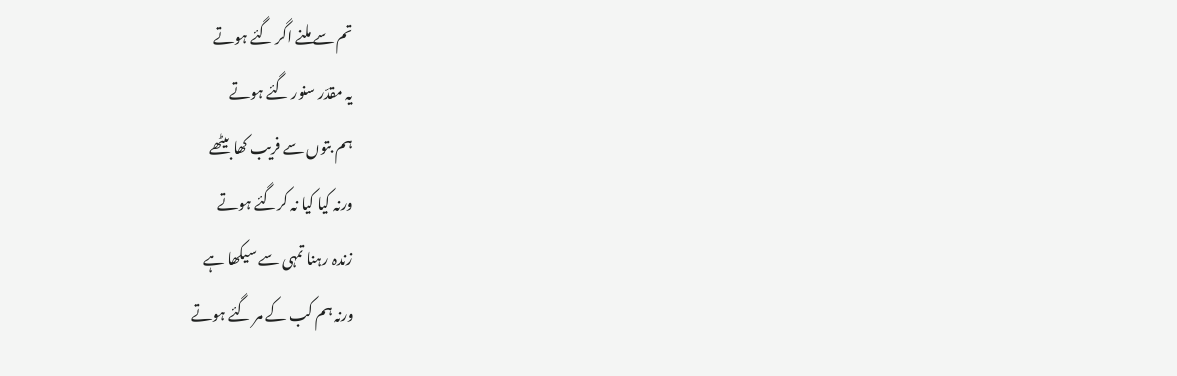تم سے ملنے اگر گئے ہوتے
یہ مقدّر سنور گئے ہوتے
ہم بتوں سے فریب کھا بیٹھے
ورنہ کیا کیا نہ کرگئے ہوتے
زندہ رہنا تمہی سے سیکھا ہے
ورنہ ہم کب کے مر گئے ہوتے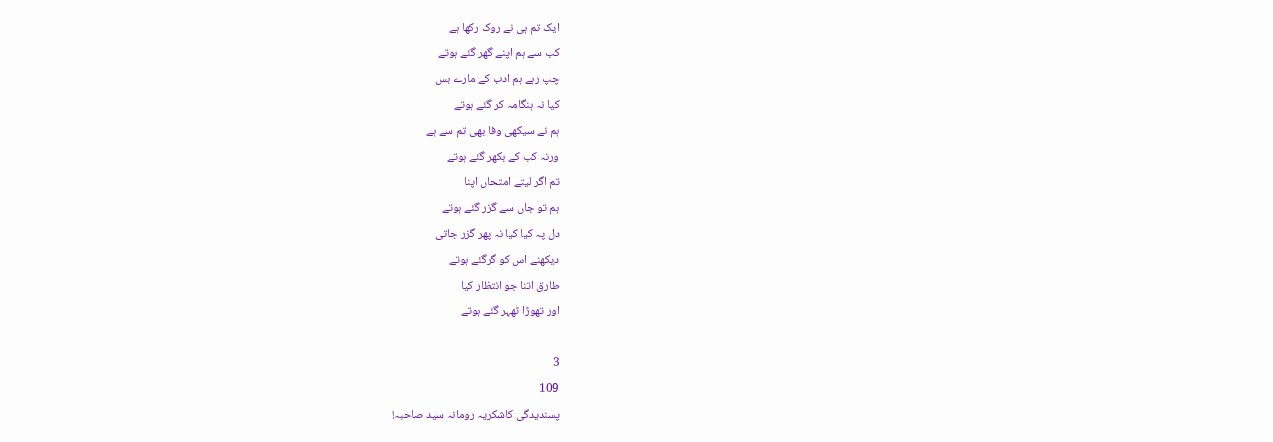ایک تم ہی نے روک رکھا ہے
کب سے ہم اپنے گھر گئے ہوتے
چپ رہے ہم ادب کے مارے بس
کیا نہ ہنگامہ کر گئے ہوتے
ہم نے سیکھی وفا بھی تم سے ہے
ورنہ کب کے بکھر گئے ہوتے
تم اگر لیتے امتحاں اپنا
ہم تو جاں سے گزر گئے ہوتے
دل پہ کیا کیا نہ پھر گزر جاتی
دیکھنے اس کو گرگئے ہوتے
طارق اتنا جو انتظار کیا
اور تھوڑا ٹھہر گئے ہوتے

3
109
پسندیدگی کاشکریہ رومانہ سید صاحبہ!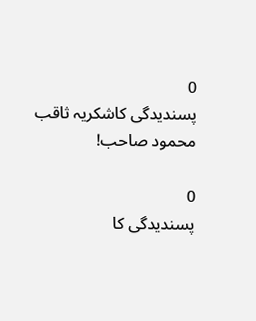0
پسندیدگی کاشکریہ ثاقب محمود صاحب!

0
پسندیدگی کا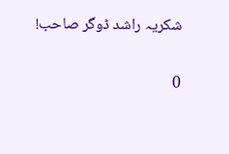شکریہ راشد ڈوگر صاحب!

0